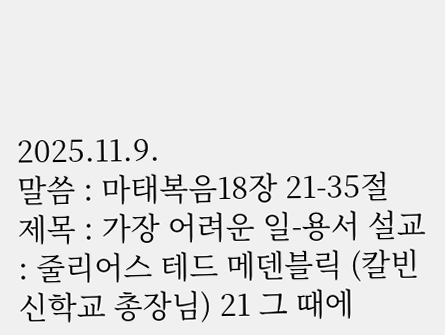2025.11.9.
말씀 : 마태복음18장 21-35절
제목 : 가장 어려운 일-용서 설교 : 줄리어스 테드 메덴블릭 (칼빈신학교 총장님) 21 그 때에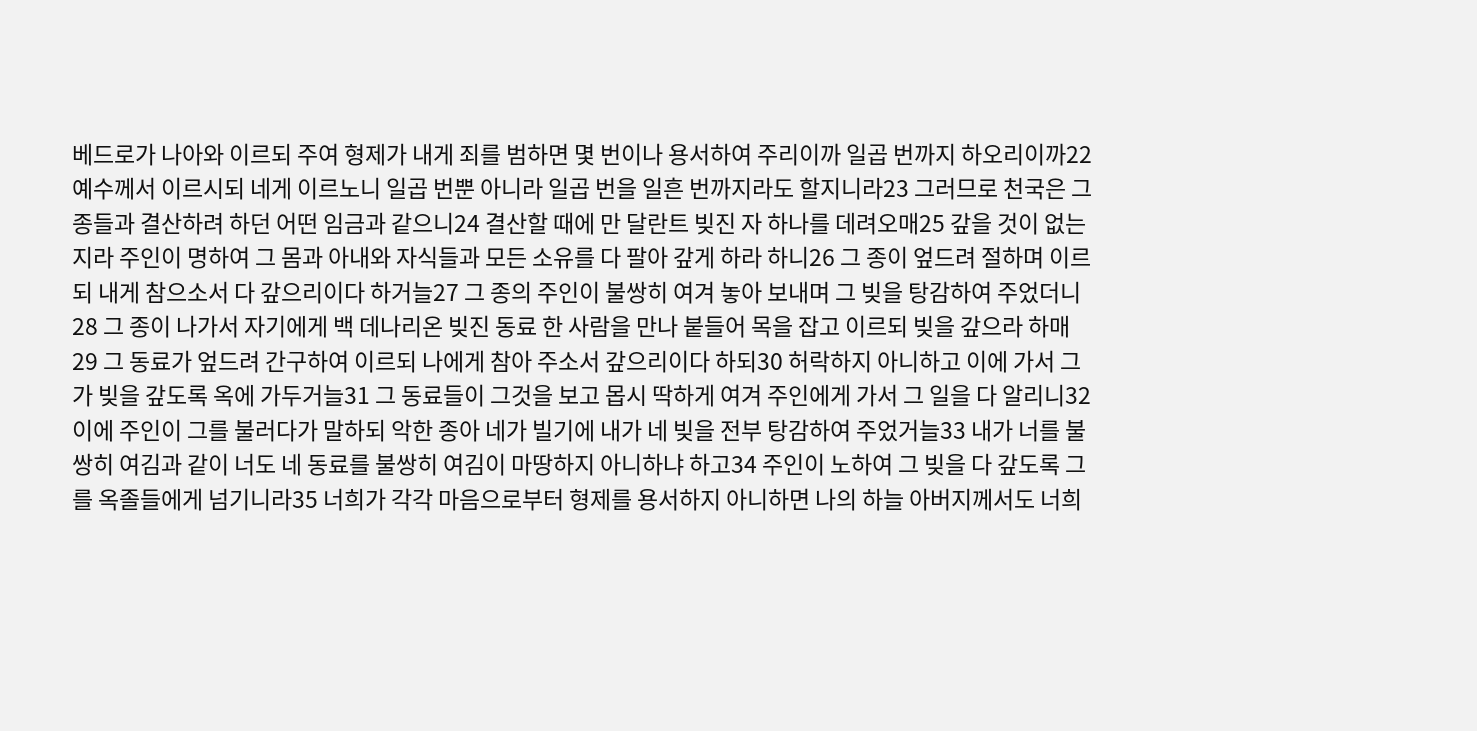베드로가 나아와 이르되 주여 형제가 내게 죄를 범하면 몇 번이나 용서하여 주리이까 일곱 번까지 하오리이까22 예수께서 이르시되 네게 이르노니 일곱 번뿐 아니라 일곱 번을 일흔 번까지라도 할지니라23 그러므로 천국은 그 종들과 결산하려 하던 어떤 임금과 같으니24 결산할 때에 만 달란트 빚진 자 하나를 데려오매25 갚을 것이 없는지라 주인이 명하여 그 몸과 아내와 자식들과 모든 소유를 다 팔아 갚게 하라 하니26 그 종이 엎드려 절하며 이르되 내게 참으소서 다 갚으리이다 하거늘27 그 종의 주인이 불쌍히 여겨 놓아 보내며 그 빚을 탕감하여 주었더니28 그 종이 나가서 자기에게 백 데나리온 빚진 동료 한 사람을 만나 붙들어 목을 잡고 이르되 빚을 갚으라 하매29 그 동료가 엎드려 간구하여 이르되 나에게 참아 주소서 갚으리이다 하되30 허락하지 아니하고 이에 가서 그가 빚을 갚도록 옥에 가두거늘31 그 동료들이 그것을 보고 몹시 딱하게 여겨 주인에게 가서 그 일을 다 알리니32 이에 주인이 그를 불러다가 말하되 악한 종아 네가 빌기에 내가 네 빚을 전부 탕감하여 주었거늘33 내가 너를 불쌍히 여김과 같이 너도 네 동료를 불쌍히 여김이 마땅하지 아니하냐 하고34 주인이 노하여 그 빚을 다 갚도록 그를 옥졸들에게 넘기니라35 너희가 각각 마음으로부터 형제를 용서하지 아니하면 나의 하늘 아버지께서도 너희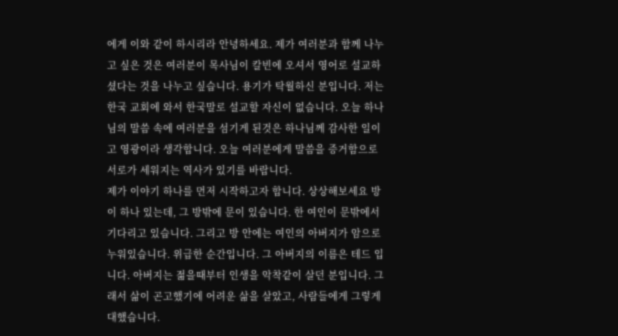에게 이와 같이 하시리라 안녕하세요. 제가 여러분과 함께 나누고 싶은 것은 여러분이 목사님이 칼빈에 오셔서 영어로 설교하셨다는 것을 나누고 싶습니다. 용기가 탁월하신 분입니다. 저는 한국 교회에 와서 한국말로 설교할 자신이 없습니다. 오늘 하나님의 말씀 속에 여러분을 섬기게 된것은 하나님께 감사한 일이고 영광이라 생각합니다. 오늘 여러분에게 말씀을 증거함으로 서로가 세워지는 역사가 있기를 바랍니다.
제가 이야기 하나를 먼저 시작하고자 합니다. 상상해보세요 방이 하나 있는데, 그 방밖에 문이 있습니다. 한 여인이 문밖에서 기다리고 있습니다. 그리고 방 안에는 여인의 아버지가 암으로 누워있습니다. 위급한 순간입니다. 그 아버지의 이름은 테드 입니다. 아버지는 젊을때부터 인생을 악착같이 살던 분입니다. 그래서 삶이 곤고했기에 어려운 삶을 살았고, 사람들에게 그렇게 대했습니다.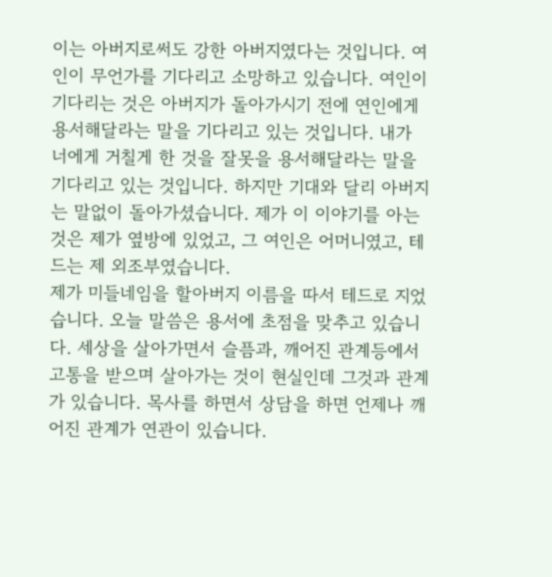이는 아버지로써도 강한 아버지였다는 것입니다. 여인이 무언가를 기다리고 소망하고 있습니다. 여인이 기다리는 것은 아버지가 돌아가시기 전에 연인에게 용서해달라는 말을 기다리고 있는 것입니다. 내가 너에게 거칠게 한 것을 잘못을 용서해달라는 말을 기다리고 있는 것입니다. 하지만 기대와 달리 아버지는 말없이 돌아가셨습니다. 제가 이 이야기를 아는 것은 제가 옆방에 있었고, 그 여인은 어머니였고, 테드는 제 외조부였습니다.
제가 미들네임을 할아버지 이름을 따서 테드로 지었습니다. 오늘 말씀은 용서에 초점을 맞추고 있습니다. 세상을 살아가면서 슬픔과, 깨어진 관계등에서 고통을 받으며 살아가는 것이 현실인데 그것과 관계가 있습니다. 목사를 하면서 상담을 하면 언제나 깨어진 관계가 연관이 있습니다.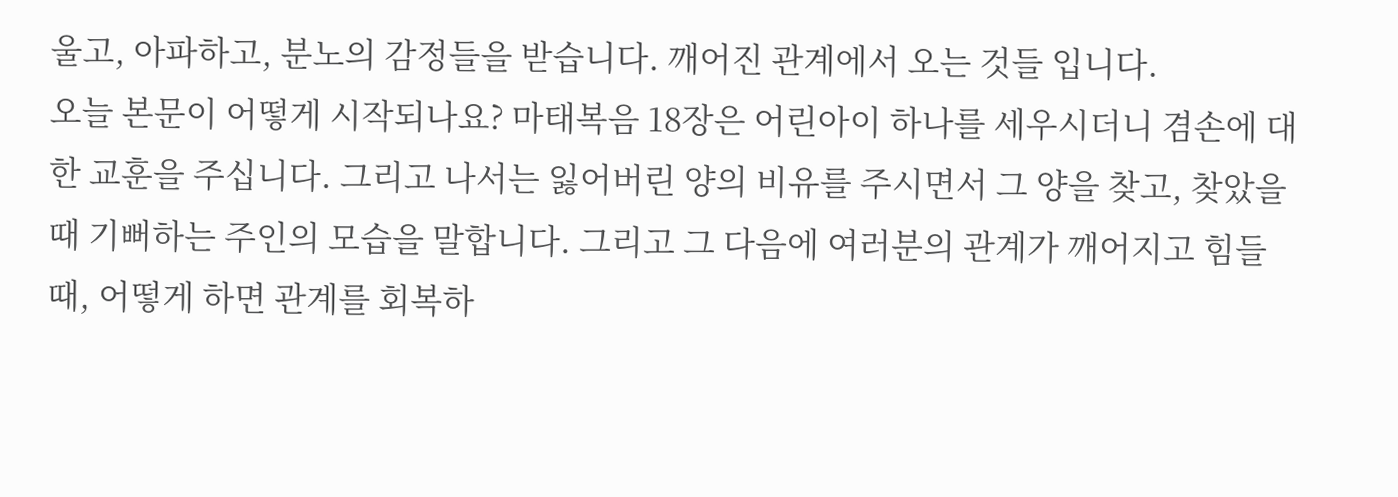울고, 아파하고, 분노의 감정들을 받습니다. 깨어진 관계에서 오는 것들 입니다.
오늘 본문이 어떻게 시작되나요? 마태복음 18장은 어린아이 하나를 세우시더니 겸손에 대한 교훈을 주십니다. 그리고 나서는 잃어버린 양의 비유를 주시면서 그 양을 찾고, 찾았을 때 기뻐하는 주인의 모습을 말합니다. 그리고 그 다음에 여러분의 관계가 깨어지고 힘들 때, 어떻게 하면 관계를 회복하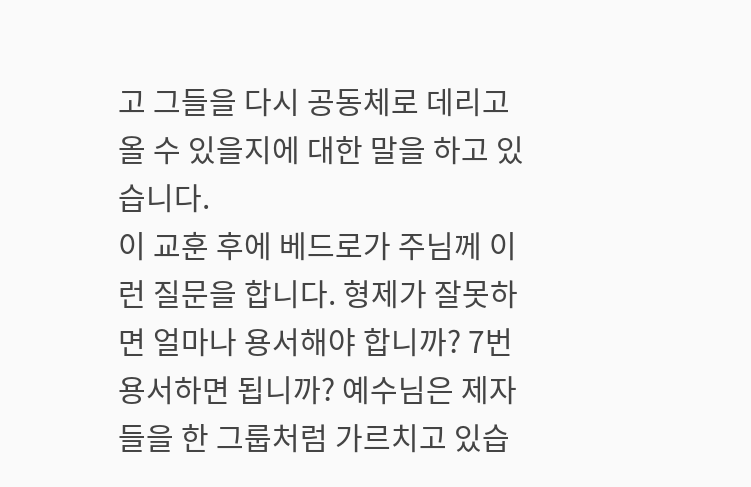고 그들을 다시 공동체로 데리고 올 수 있을지에 대한 말을 하고 있습니다.
이 교훈 후에 베드로가 주님께 이런 질문을 합니다. 형제가 잘못하면 얼마나 용서해야 합니까? 7번 용서하면 됩니까? 예수님은 제자들을 한 그룹처럼 가르치고 있습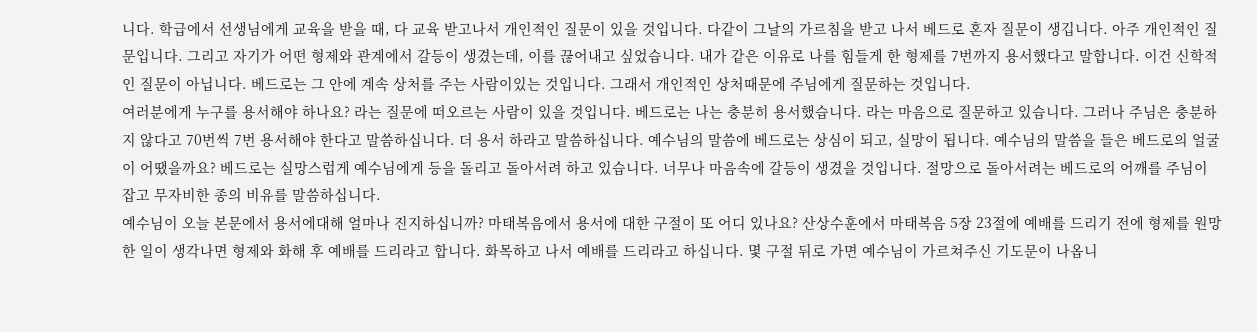니다. 학급에서 선생님에게 교육을 받을 때, 다 교육 받고나서 개인적인 질문이 있을 것입니다. 다같이 그날의 가르침을 받고 나서 베드로 혼자 질문이 생깁니다. 아주 개인적인 질문입니다. 그리고 자기가 어떤 형제와 관계에서 갈등이 생겼는데, 이를 끊어내고 싶었습니다. 내가 같은 이유로 나를 힘들게 한 형제를 7번까지 용서했다고 말합니다. 이건 신학적인 질문이 아닙니다. 베드로는 그 안에 계속 상처를 주는 사람이있는 것입니다. 그래서 개인적인 상처때문에 주님에게 질문하는 것입니다.
여러분에게 누구를 용서해야 하나요? 라는 질문에 떠오르는 사람이 있을 것입니다. 베드로는 나는 충분히 용서했습니다. 라는 마음으로 질문하고 있습니다. 그러나 주님은 충분하지 않다고 70번씩 7번 용서해야 한다고 말씀하십니다. 더 용서 하라고 말씀하십니다. 예수님의 말씀에 베드로는 상심이 되고, 실망이 됩니다. 예수님의 말씀을 들은 베드로의 얼굴이 어땠을까요? 베드로는 실망스럽게 예수님에게 등을 돌리고 돌아서려 하고 있습니다. 너무나 마음속에 갈등이 생겼을 것입니다. 절망으로 돌아서려는 베드로의 어깨를 주님이 잡고 무자비한 종의 비유를 말씀하십니다.
예수님이 오늘 본문에서 용서에대해 얼마나 진지하십니까? 마태복음에서 용서에 대한 구절이 또 어디 있나요? 산상수훈에서 마태복음 5장 23절에 예배를 드리기 전에 형제를 원망한 일이 생각나면 형제와 화해 후 예배를 드리라고 합니다. 화목하고 나서 예배를 드리라고 하십니다. 몇 구절 뒤로 가면 예수님이 가르쳐주신 기도문이 나옵니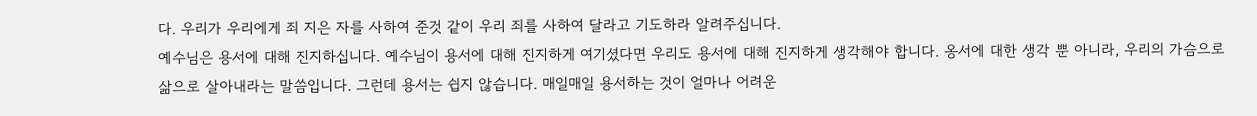다. 우리가 우리에게 죄 지은 자를 사하여 준것 같이 우리 죄를 사하여 달라고 기도하라 알려주십니다.
예수님은 용서에 대해 진지하십니다. 예수님이 용서에 대해 진지하게 여기셨다면 우리도 용서에 대해 진지하게 생각해야 합니다. 옹서에 대한 생각 뿐 아니라, 우리의 가슴으로 삶으로 살아내라는 말씀입니다. 그런데 용서는 쉽지 않습니다. 매일매일 용서하는 것이 얼마나 어려운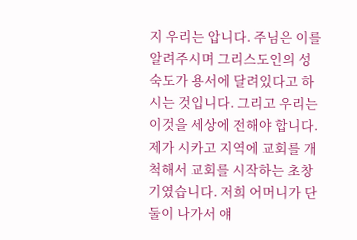지 우리는 압니다. 주님은 이를 알려주시며 그리스도인의 성숙도가 용서에 달려있다고 하시는 것입니다. 그리고 우리는 이것을 세상에 전해야 합니다.
제가 시카고 지역에 교회를 개척해서 교회를 시작하는 초창기였습니다. 저희 어머니가 단 둘이 나가서 얘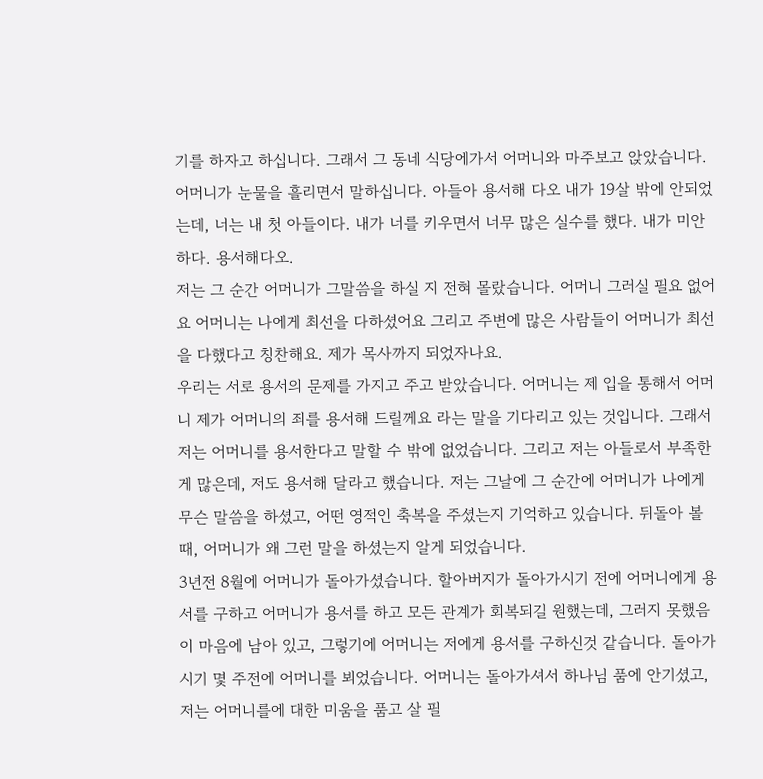기를 하자고 하십니다. 그래서 그 동네 식당에가서 어머니와 마주보고 앉았습니다.
어머니가 눈물을 흘리면서 말하십니다. 아들아 용서해 다오 내가 19살 밖에 안되었는데, 너는 내 첫 아들이다. 내가 너를 키우면서 너무 많은 실수를 했다. 내가 미안하다. 용서해다오.
저는 그 순간 어머니가 그말씀을 하실 지 전혀 몰랐습니다. 어머니 그러실 필요 없어요 어머니는 나에게 최선을 다하셨어요 그리고 주변에 많은 사람들이 어머니가 최선을 다했다고 칭찬해요. 제가 목사까지 되었자나요.
우리는 서로 용서의 문제를 가지고 주고 받았습니다. 어머니는 제 입을 통해서 어머니 제가 어머니의 죄를 용서해 드릴께요 라는 말을 기다리고 있는 것입니다. 그래서 저는 어머니를 용서한다고 말할 수 밖에 없었습니다. 그리고 저는 아들로서 부족한게 많은데, 저도 용서해 달라고 했습니다. 저는 그날에 그 순간에 어머니가 나에게 무슨 말씀을 하셨고, 어떤 영적인 축복을 주셨는지 기억하고 있습니다. 뒤돌아 볼때, 어머니가 왜 그런 말을 하셨는지 알게 되었습니다.
3년전 8월에 어머니가 돌아가셨습니다. 할아버지가 돌아가시기 전에 어머니에게 용서를 구하고 어머니가 용서를 하고 모든 관계가 회복되길 원했는데, 그러지 못했음이 마음에 남아 있고, 그렇기에 어머니는 저에게 용서를 구하신것 같습니다. 돌아가시기 몇 주전에 어머니를 뵈었습니다. 어머니는 돌아가셔서 하나님 품에 안기셨고, 저는 어머니를에 대한 미움을 품고 살 필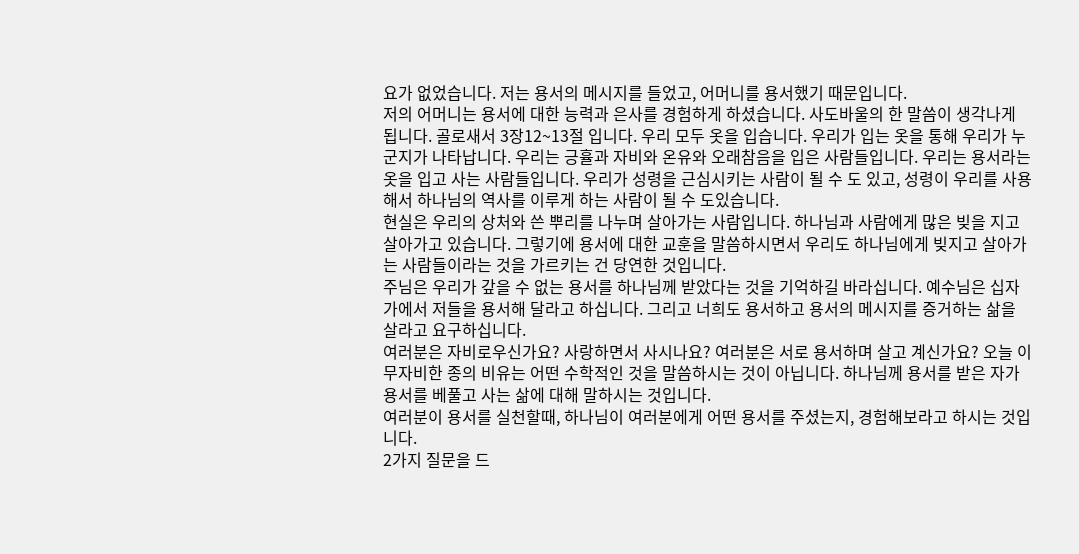요가 없었습니다. 저는 용서의 메시지를 들었고, 어머니를 용서했기 때문입니다.
저의 어머니는 용서에 대한 능력과 은사를 경험하게 하셨습니다. 사도바울의 한 말씀이 생각나게 됩니다. 골로새서 3장12~13절 입니다. 우리 모두 옷을 입습니다. 우리가 입는 옷을 통해 우리가 누군지가 나타납니다. 우리는 긍휼과 자비와 온유와 오래참음을 입은 사람들입니다. 우리는 용서라는 옷을 입고 사는 사람들입니다. 우리가 성령을 근심시키는 사람이 될 수 도 있고, 성령이 우리를 사용해서 하나님의 역사를 이루게 하는 사람이 될 수 도있습니다.
현실은 우리의 상처와 쓴 뿌리를 나누며 살아가는 사람입니다. 하나님과 사람에게 많은 빚을 지고 살아가고 있습니다. 그렇기에 용서에 대한 교훈을 말씀하시면서 우리도 하나님에게 빚지고 살아가는 사람들이라는 것을 가르키는 건 당연한 것입니다.
주님은 우리가 갚을 수 없는 용서를 하나님께 받았다는 것을 기억하길 바라십니다. 예수님은 십자가에서 저들을 용서해 달라고 하십니다. 그리고 너희도 용서하고 용서의 메시지를 증거하는 삶을 살라고 요구하십니다.
여러분은 자비로우신가요? 사랑하면서 사시나요? 여러분은 서로 용서하며 살고 계신가요? 오늘 이 무자비한 종의 비유는 어떤 수학적인 것을 말씀하시는 것이 아닙니다. 하나님께 용서를 받은 자가 용서를 베풀고 사는 삶에 대해 말하시는 것입니다.
여러분이 용서를 실천할때, 하나님이 여러분에게 어떤 용서를 주셨는지, 경험해보라고 하시는 것입니다.
2가지 질문을 드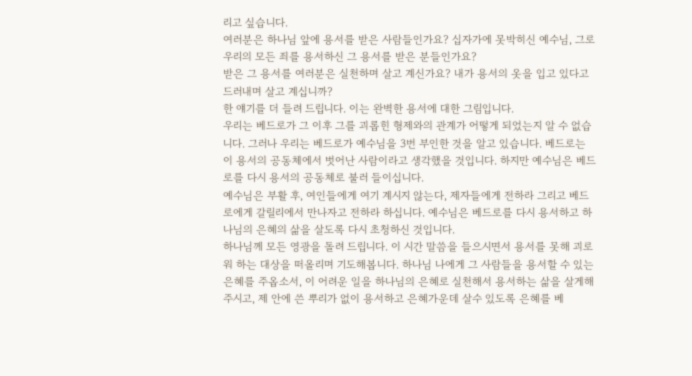리고 싶습니다.
여러분은 하나님 앞에 용서를 받은 사람들인가요? 십자가에 못박히신 예수님, 그로 우리의 모든 죄를 용서하신 그 용서를 받은 분들인가요?
받은 그 용서를 여러분은 실천하며 살고 계신가요? 내가 용서의 옷을 입고 있다고 드러내며 살고 계십니까?
한 얘기를 더 들려 드립니다. 이는 완벽한 용서에 대한 그림입니다.
우리는 베드로가 그 이후 그를 괴롭힌 형제와의 관계가 어떻게 되었는지 알 수 없습니다. 그러나 우리는 베드로가 예수님을 3번 부인한 것을 알고 있습니다. 베드로는 이 용서의 공동체에서 벗어난 사람이라고 생각했을 것입니다. 하지만 예수님은 베드로를 다시 용서의 공동체로 불러 들이십니다.
예수님은 부활 후, 여인들에게 여기 계시지 않는다, 제자들에게 전하라 그리고 베드로에게 갈릴리에서 만나자고 전하라 하십니다. 예수님은 베드로를 다시 용서하고 하나님의 은혜의 삶을 살도록 다시 초청하신 것입니다.
하나님께 모든 영광을 돌려 드립니다. 이 시간 말씀을 들으시면서 용서를 못해 괴로워 하는 대상을 떠올리며 기도해봅니다. 하나님 나에게 그 사람들을 용서할 수 있는 은혜를 주옵소서, 이 어려운 일을 하나님의 은혜로 실천해서 용서하는 삶을 살게해 주시고, 제 안에 쓴 뿌리가 없이 용서하고 은혜가운데 살수 있도록 은혜를 베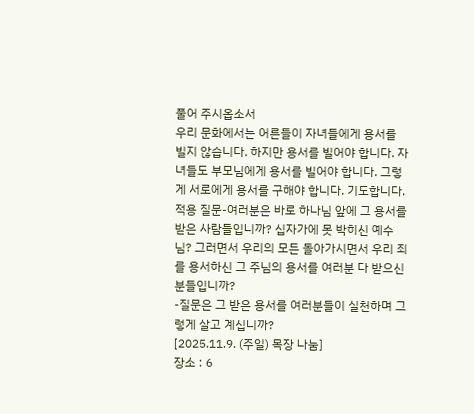풀어 주시옵소서
우리 문화에서는 어른들이 자녀들에게 용서를 빌지 않습니다. 하지만 용서를 빌어야 합니다. 자녀들도 부모님에게 용서를 빌어야 합니다. 그렇게 서로에게 용서를 구해야 합니다. 기도합니다.
적용 질문-여러분은 바로 하나님 앞에 그 용서를 받은 사람들입니까? 십자가에 못 박히신 예수님? 그러면서 우리의 모든 돌아가시면서 우리 죄를 용서하신 그 주님의 용서를 여러분 다 받으신 분들입니까?
-질문은 그 받은 용서를 여러분들이 실천하며 그렇게 살고 계십니까?
[2025.11.9. (주일) 목장 나눔]
장소 : 6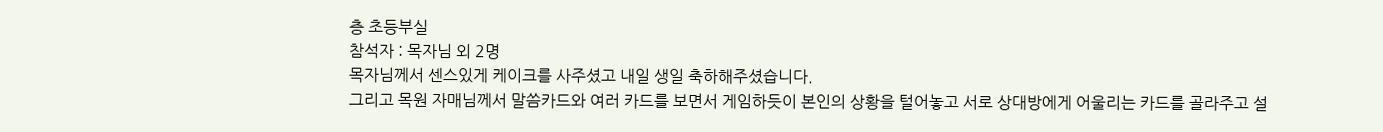층 초등부실
참석자 : 목자님 외 2명
목자님께서 센스있게 케이크를 사주셨고 내일 생일 축하해주셨습니다.
그리고 목원 자매님께서 말씀카드와 여러 카드를 보면서 게임하듯이 본인의 상황을 털어놓고 서로 상대방에게 어울리는 카드를 골라주고 설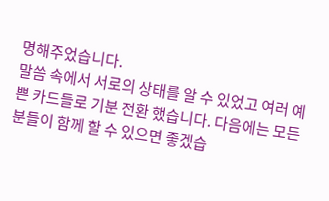명해주었습니다.
말씀 속에서 서로의 상태를 알 수 있었고 여러 예쁜 카드들로 기분 전환 했습니다. 다음에는 모든 분들이 함께 할 수 있으면 좋겠습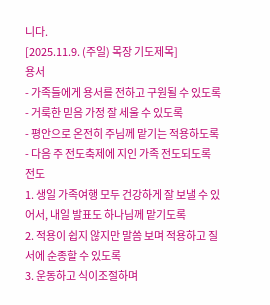니다.
[2025.11.9. (주일) 목장 기도제목]
용서
- 가족들에게 용서를 전하고 구원될 수 있도록
- 거룩한 믿음 가정 잘 세울 수 있도록
- 평안으로 온전히 주님께 맡기는 적용하도록
- 다음 주 전도축제에 지인 가족 전도되도록
전도
1. 생일 가족여행 모두 건강하게 잘 보낼 수 있어서, 내일 발표도 하나님께 맡기도록
2. 적용이 쉽지 않지만 말씀 보며 적용하고 질서에 순종할 수 있도록
3. 운동하고 식이조절하며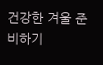건강한 겨울 준비하기